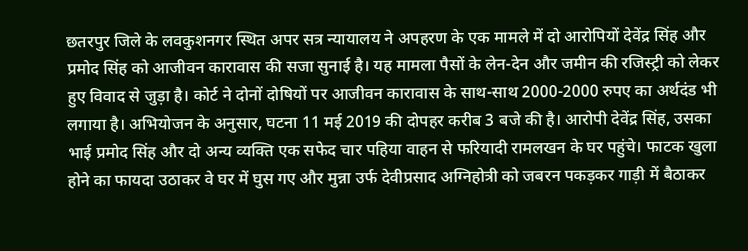छतरपुर जिले के लवकुशनगर स्थित अपर सत्र न्यायालय ने अपहरण के एक मामले में दो आरोपियों देवेंद्र सिंह और प्रमोद सिंह को आजीवन कारावास की सजा सुनाई है। यह मामला पैसों के लेन-देन और जमीन की रजिस्ट्री को लेकर हुए विवाद से जुड़ा है। कोर्ट ने दोनों दोषियों पर आजीवन कारावास के साथ-साथ 2000-2000 रुपए का अर्थदंड भी लगाया है। अभियोजन के अनुसार, घटना 11 मई 2019 की दोपहर करीब 3 बजे की है। आरोपी देवेंद्र सिंह, उसका भाई प्रमोद सिंह और दो अन्य व्यक्ति एक सफेद चार पहिया वाहन से फरियादी रामलखन के घर पहुंचे। फाटक खुला होने का फायदा उठाकर वे घर में घुस गए और मुन्ना उर्फ देवीप्रसाद अग्निहोत्री को जबरन पकड़कर गाड़ी में बैठाकर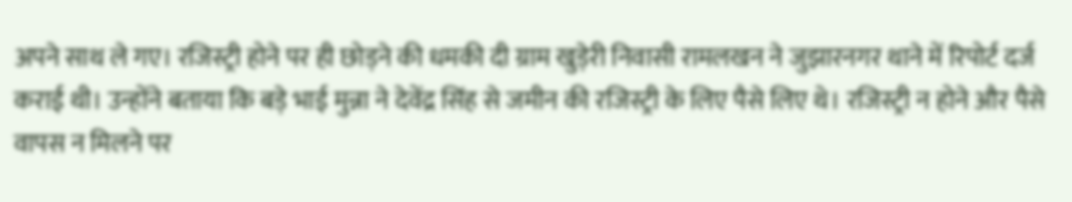अपने साथ ले गए। रजिस्ट्री होने पर ही छोड़ने की धमकी दी ग्राम खुड़ेरी निवासी रामलखन ने जुझारनगर थाने में रिपोर्ट दर्ज कराई थी। उन्होंने बताया कि बड़े भाई मुन्ना ने देवेंद्र सिंह से जमीन की रजिस्ट्री के लिए पैसे लिए थे। रजिस्ट्री न होने और पैसे वापस न मिलने पर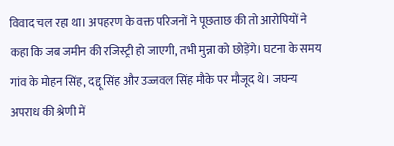विवाद चल रहा था। अपहरण के वक्त परिजनों ने पूछताछ की तो आरोपियों ने कहा कि जब जमीन की रजिस्ट्री हो जाएगी, तभी मुन्ना को छोड़ेंगे। घटना के समय गांव के मोहन सिंह, दद्दू सिंह और उज्जवल सिंह मौके पर मौजूद थे। जघन्य अपराध की श्रेणी में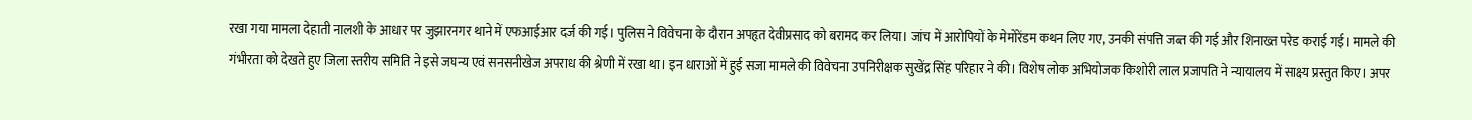रखा गया मामला देहाती नालशी के आधार पर जुझारनगर थाने में एफआईआर दर्ज की गई। पुलिस ने विवेचना के दौरान अपहृत देवीप्रसाद को बरामद कर लिया। जांच में आरोपियों के मेमोरेंडम कथन लिए गए, उनकी संपत्ति जब्त की गई और शिनाख्त परेड कराई गई। मामले की गंभीरता को देखते हुए जिला स्तरीय समिति ने इसे जघन्य एवं सनसनीखेज अपराध की श्रेणी में रखा था। इन धाराओं में हुई सजा मामले की विवेचना उपनिरीक्षक सुखेंद्र सिंह परिहार ने की। विशेष लोक अभियोजक किशोरी लाल प्रजापति ने न्यायालय में साक्ष्य प्रस्तुत किए। अपर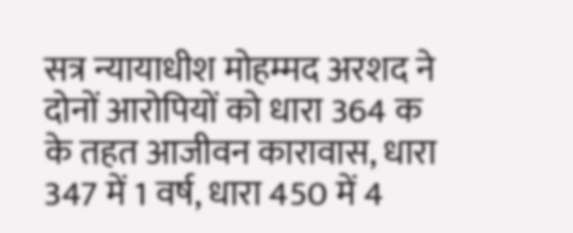सत्र न्यायाधीश मोहम्मद अरशद ने दोनों आरोपियों को धारा 364 क के तहत आजीवन कारावास, धारा 347 में 1 वर्ष, धारा 450 में 4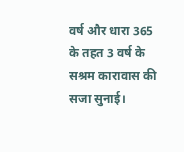वर्ष और धारा 365 के तहत 3 वर्ष के सश्रम कारावास की सजा सुनाई।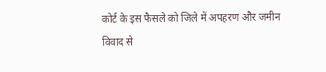कोर्ट के इस फैसले को जिले में अपहरण और जमीन विवाद से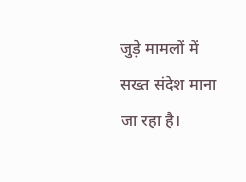जुड़े मामलों में सख्त संदेश माना जा रहा है।